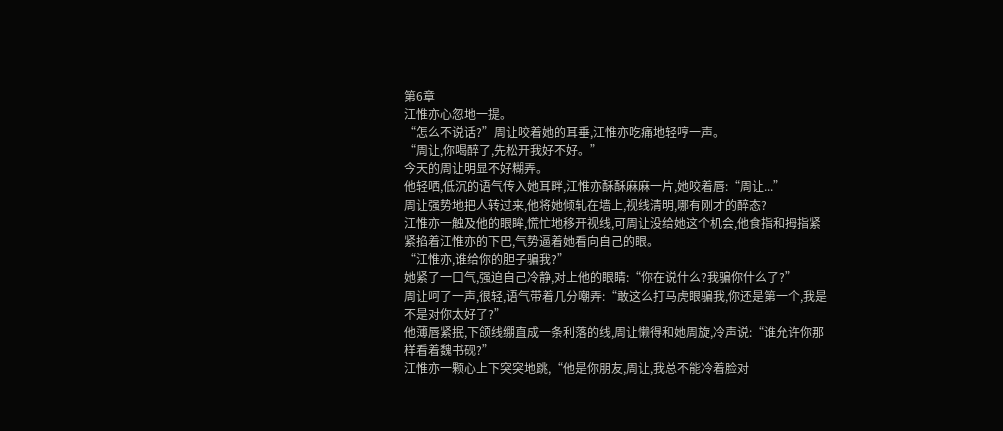第6章
江惟亦心忽地一提。
“怎么不说话?”周让咬着她的耳垂,江惟亦吃痛地轻哼一声。
“周让,你喝醉了,先松开我好不好。”
今天的周让明显不好糊弄。
他轻哂,低沉的语气传入她耳畔,江惟亦酥酥麻麻一片,她咬着唇:“周让...”
周让强势地把人转过来,他将她倾轧在墙上,视线清明,哪有刚才的醉态?
江惟亦一触及他的眼眸,慌忙地移开视线,可周让没给她这个机会,他食指和拇指紧紧掐着江惟亦的下巴,气势逼着她看向自己的眼。
“江惟亦,谁给你的胆子骗我?”
她紧了一口气,强迫自己冷静,对上他的眼睛:“你在说什么?我骗你什么了?”
周让呵了一声,很轻,语气带着几分嘲弄:“敢这么打马虎眼骗我,你还是第一个,我是不是对你太好了?”
他薄唇紧抿,下颌线绷直成一条利落的线,周让懒得和她周旋,冷声说:“谁允许你那样看着魏书砚?”
江惟亦一颗心上下突突地跳,“他是你朋友,周让,我总不能冷着脸对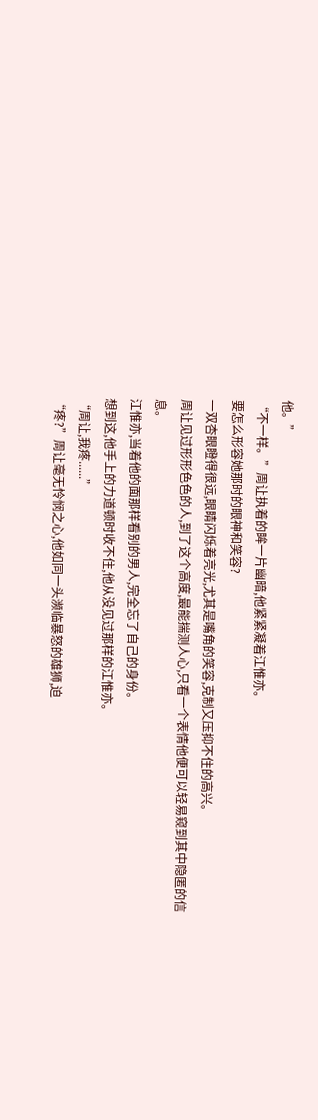他。”
“不一样。”周让执着的眸一片幽暗,他紧紧凝着江惟亦。
要怎么形容她那时的眼神和笑容?
一双杏眼瞪得很远,眼睛闪烁着亮光,尤其是嘴角的笑容,克制又压抑不住的高兴。
周让见过形形色色的人,到了这个高度,最能揣测人心,只看一个表情他便可以轻易窥到其中隐匿的信息。
江惟亦,当着他的面那样看别的男人,完全忘了自己的身份。
想到这,他手上的力道顿时收不住,他从没见过那样的江惟亦。
“周让,我疼......”
“疼?”周让毫无怜悯之心,他如同一头濒临暴怒的雄狮,迫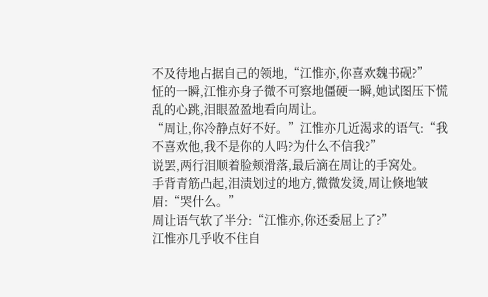不及待地占据自己的领地,“江惟亦,你喜欢魏书砚?”
怔的一瞬,江惟亦身子微不可察地僵硬一瞬,她试图压下慌乱的心跳,泪眼盈盈地看向周让。
“周让,你冷静点好不好。”江惟亦几近渴求的语气:“我不喜欢他,我不是你的人吗?为什么不信我?”
说罢,两行泪顺着脸颊滑落,最后滴在周让的手窝处。
手背青筋凸起,泪渍划过的地方,微微发烫,周让倏地皱眉:“哭什么。”
周让语气软了半分:“江惟亦,你还委屈上了?”
江惟亦几乎收不住自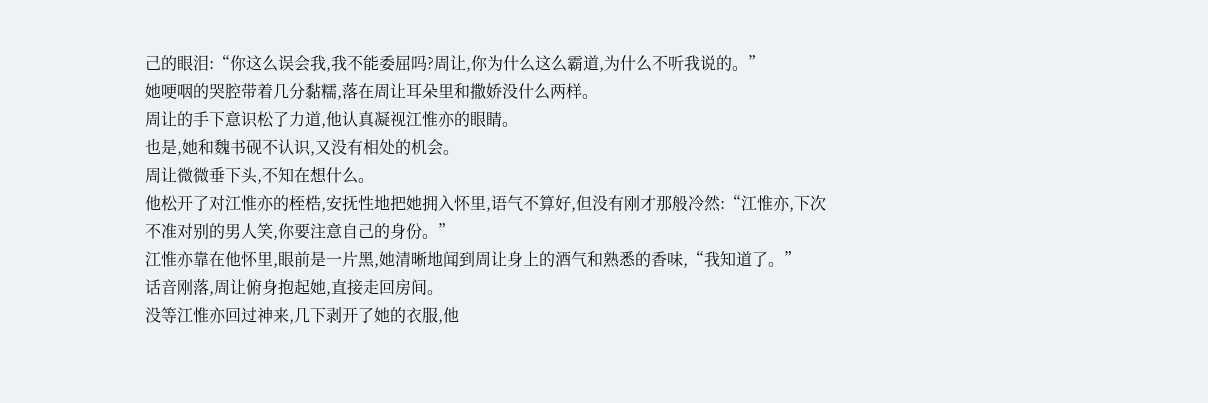己的眼泪:“你这么误会我,我不能委屈吗?周让,你为什么这么霸道,为什么不听我说的。”
她哽咽的哭腔带着几分黏糯,落在周让耳朵里和撒娇没什么两样。
周让的手下意识松了力道,他认真凝视江惟亦的眼睛。
也是,她和魏书砚不认识,又没有相处的机会。
周让微微垂下头,不知在想什么。
他松开了对江惟亦的桎梏,安抚性地把她拥入怀里,语气不算好,但没有刚才那般冷然:“江惟亦,下次不准对别的男人笑,你要注意自己的身份。”
江惟亦靠在他怀里,眼前是一片黑,她清晰地闻到周让身上的酒气和熟悉的香味,“我知道了。”
话音刚落,周让俯身抱起她,直接走回房间。
没等江惟亦回过神来,几下剥开了她的衣服,他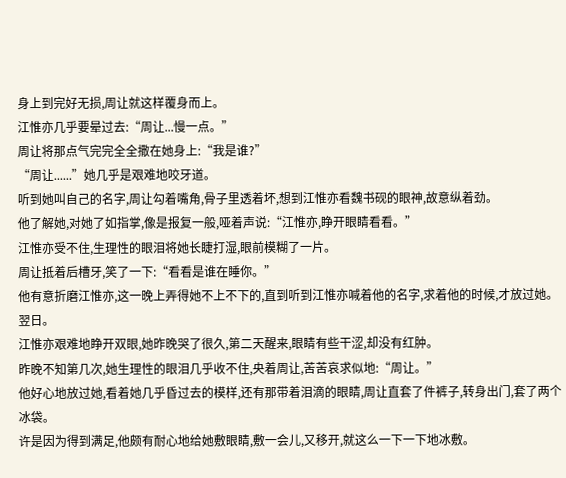身上到完好无损,周让就这样覆身而上。
江惟亦几乎要晕过去:“周让...慢一点。”
周让将那点气完完全全撒在她身上:“我是谁?”
“周让......”她几乎是艰难地咬牙道。
听到她叫自己的名字,周让勾着嘴角,骨子里透着坏,想到江惟亦看魏书砚的眼神,故意纵着劲。
他了解她,对她了如指掌,像是报复一般,哑着声说:“江惟亦,睁开眼睛看看。”
江惟亦受不住,生理性的眼泪将她长睫打湿,眼前模糊了一片。
周让抵着后槽牙,笑了一下:“看看是谁在睡你。”
他有意折磨江惟亦,这一晚上弄得她不上不下的,直到听到江惟亦喊着他的名字,求着他的时候,才放过她。
翌日。
江惟亦艰难地睁开双眼,她昨晚哭了很久,第二天醒来,眼睛有些干涩,却没有红肿。
昨晚不知第几次,她生理性的眼泪几乎收不住,央着周让,苦苦哀求似地:“周让。”
他好心地放过她,看着她几乎昏过去的模样,还有那带着泪滴的眼睛,周让直套了件裤子,转身出门,套了两个冰袋。
许是因为得到满足,他颇有耐心地给她敷眼睛,敷一会儿,又移开,就这么一下一下地冰敷。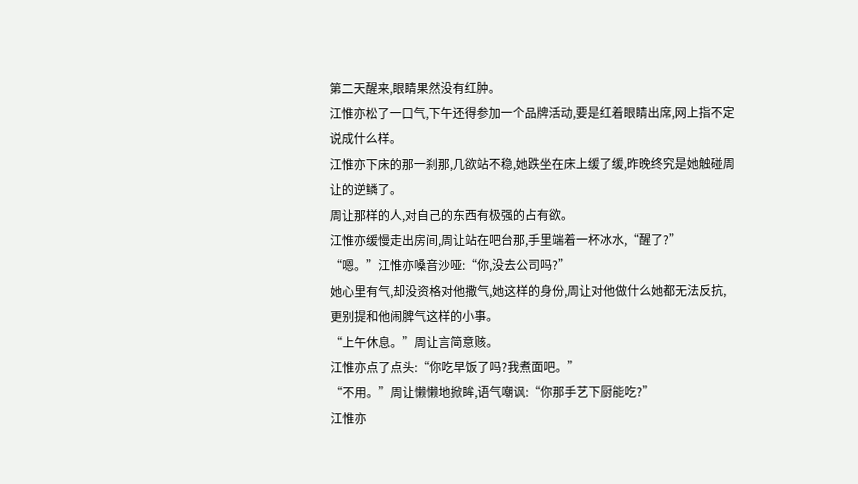第二天醒来,眼睛果然没有红肿。
江惟亦松了一口气,下午还得参加一个品牌活动,要是红着眼睛出席,网上指不定说成什么样。
江惟亦下床的那一刹那,几欲站不稳,她跌坐在床上缓了缓,昨晚终究是她触碰周让的逆鳞了。
周让那样的人,对自己的东西有极强的占有欲。
江惟亦缓慢走出房间,周让站在吧台那,手里端着一杯冰水,“醒了?”
“嗯。”江惟亦嗓音沙哑:“你,没去公司吗?”
她心里有气,却没资格对他撒气,她这样的身份,周让对他做什么她都无法反抗,更别提和他闹脾气这样的小事。
“上午休息。”周让言简意赅。
江惟亦点了点头:“你吃早饭了吗?我煮面吧。”
“不用。”周让懒懒地掀眸,语气嘲讽:“你那手艺下厨能吃?”
江惟亦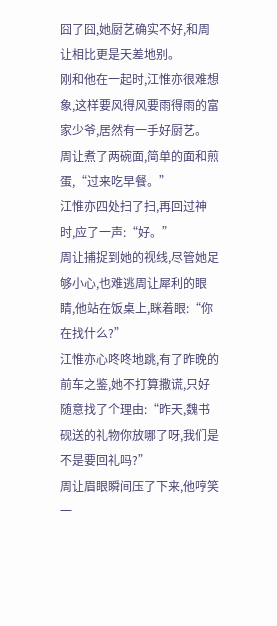囧了囧,她厨艺确实不好,和周让相比更是天差地别。
刚和他在一起时,江惟亦很难想象,这样要风得风要雨得雨的富家少爷,居然有一手好厨艺。
周让煮了两碗面,简单的面和煎蛋,“过来吃早餐。”
江惟亦四处扫了扫,再回过神时,应了一声:“好。”
周让捕捉到她的视线,尽管她足够小心,也难逃周让犀利的眼睛,他站在饭桌上,眯着眼:“你在找什么?”
江惟亦心咚咚地跳,有了昨晚的前车之鉴,她不打算撒谎,只好随意找了个理由:“昨天,魏书砚送的礼物你放哪了呀,我们是不是要回礼吗?”
周让眉眼瞬间压了下来,他哼笑一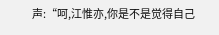声:“呵,江惟亦,你是不是觉得自己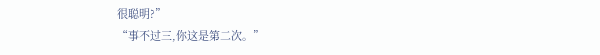很聪明?”
“事不过三,你这是第二次。”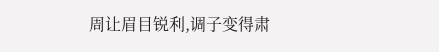周让眉目锐利,调子变得肃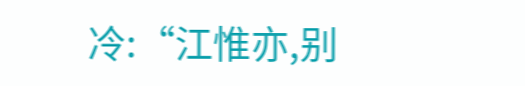冷:“江惟亦,别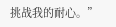挑战我的耐心。”